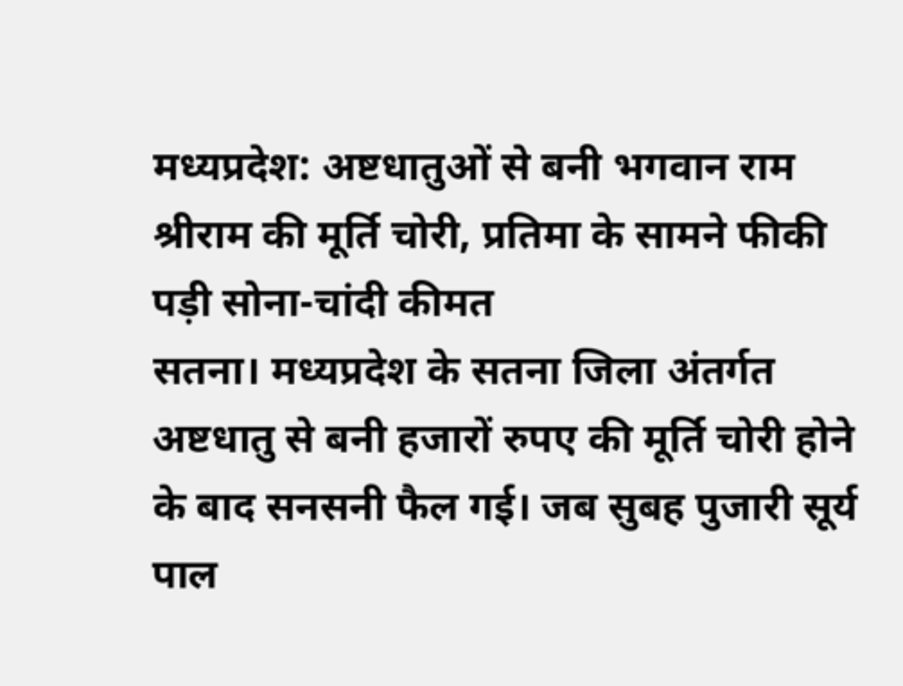मध्यप्रदेश: अष्टधातुओं से बनी भगवान राम श्रीराम की मूर्ति चोरी, प्रतिमा के सामने फीकी पड़ी सोना-चांदी कीमत
सतना। मध्यप्रदेश के सतना जिला अंतर्गत अष्टधातु से बनी हजारों रुपए की मूर्ति चोरी होने के बाद सनसनी फैल गई। जब सुबह पुजारी सूर्य पाल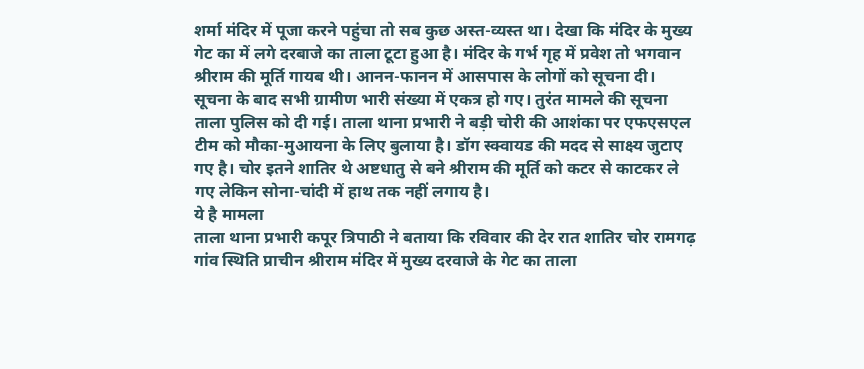शर्मा मंदिर में पूजा करने पहुंचा तो सब कुछ अस्त-व्यस्त था। देखा कि मंदिर के मुख्य गेट का में लगे दरबाजे का ताला टूटा हुआ है। मंदिर के गर्भ गृह में प्रवेश तो भगवान श्रीराम की मूर्ति गायब थी। आनन-फानन में आसपास के लोगों को सूचना दी। सूचना के बाद सभी ग्रामीण भारी संख्या में एकत्र हो गए। तुरंत मामले की सूचना ताला पुलिस को दी गई। ताला थाना प्रभारी ने बड़ी चोरी की आशंका पर एफएसएल टीम को मौका-मुआयना के लिए बुलाया है। डॉग स्क्वायड की मदद से साक्ष्य जुटाए गए है। चोर इतने शातिर थे अष्टधातु से बने श्रीराम की मूर्ति को कटर से काटकर ले गए लेकिन सोना-चांदी में हाथ तक नहीं लगाय है।
ये है मामला
ताला थाना प्रभारी कपूर त्रिपाठी ने बताया कि रविवार की देर रात शातिर चोर रामगढ़ गांव स्थिति प्राचीन श्रीराम मंदिर में मुख्य दरवाजे के गेट का ताला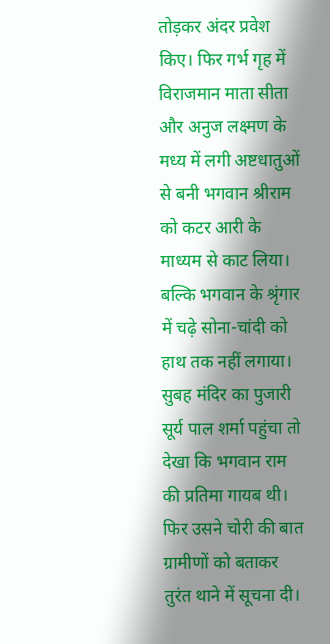तोड़कर अंदर प्रवेश किए। फिर गर्भ गृह में विराजमान माता सीता और अनुज लक्ष्मण के मध्य में लगी अष्टधातुओं से बनी भगवान श्रीराम को कटर आरी के माध्यम से काट लिया। बल्कि भगवान के श्रृंगार में चढ़े सोना-चांदी को हाथ तक नहीं लगाया। सुबह मंदिर का पुजारी सूर्य पाल शर्मा पहुंचा तो देखा कि भगवान राम की प्रतिमा गायब थी। फिर उसने चोरी की बात ग्रामीणों को बताकर तुरंत थाने में सूचना दी।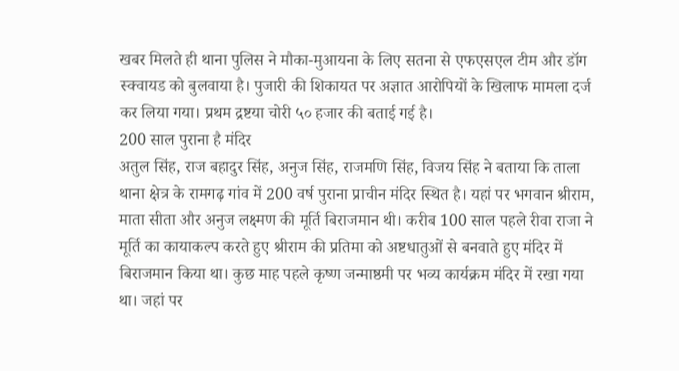खबर मिलते ही थाना पुलिस ने मौका-मुआयना के लिए सतना से एफएसएल टीम और डॉग स्क्वायड को बुलवाया है। पुजारी की शिकायत पर अज्ञात आरोपियों के खिलाफ मामला दर्ज कर लिया गया। प्रथम द्रष्टया चोरी ५० हजार की बताई गई है।
200 साल पुराना है मंदिर
अतुल सिंह, राज बहादुर सिंह, अनुज सिंह, राजमणि सिंह, विजय सिंह ने बताया कि ताला थाना क्षेत्र के रामगढ़ गांव में 200 वर्ष पुराना प्राचीन मंदिर स्थित है। यहां पर भगवान श्रीराम, माता सीता और अनुज लक्ष्मण की मूर्ति बिराजमान थी। करीब 100 साल पहले रीवा राजा ने मूर्ति का कायाकल्प करते हुए श्रीराम की प्रतिमा को अष्टधातुओं से बनवाते हुए मंदिर में बिराजमान किया था। कुछ माह पहले कृष्ण जन्माष्ठमी पर भव्य कार्यक्रम मंदिर में रखा गया था। जहां पर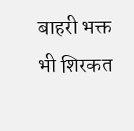बाहरी भक्त भी शिरकत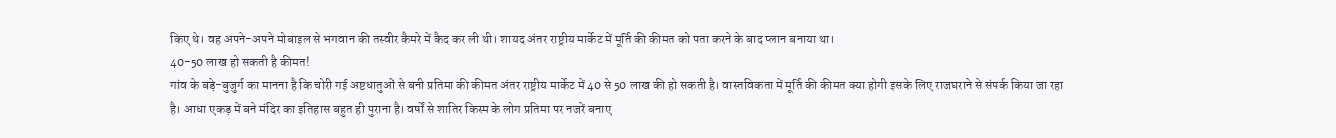किए थे। वह अपने-अपने मोबाइल से भगवान की तस्वीर कैमरे में कैद कर ली थी। शायद अंतर राष्ट्रीय मार्केट में मूर्ति की कीमत को पता करने के बाद प्लान बनाया था।
40-50 लाख हो सकती है कीमत!
गांव के बड़े-बुजुर्ग का मानना है कि चोरी गई अष्टधातुओं से बनी प्रतिमा की कीमत अंतर राष्ट्रीय मार्केट में 40 से 50 लाख की हो सकती है। वास्तविकता में मूर्ति की कीमत क्या होगी इसके लिए राजघराने से संपर्क किया जा रहा है। आधा एकड़ में बने मंदिर का इतिहास बहुत ही पुराना है। वर्षों से शातिर किस्म के लोग प्रतिमा पर नजरें बनाए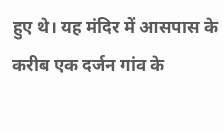हुए थे। यह मंदिर में आसपास के करीब एक दर्जन गांव के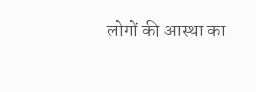लोगों की आस्था का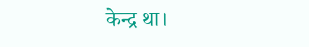केन्द्र था।